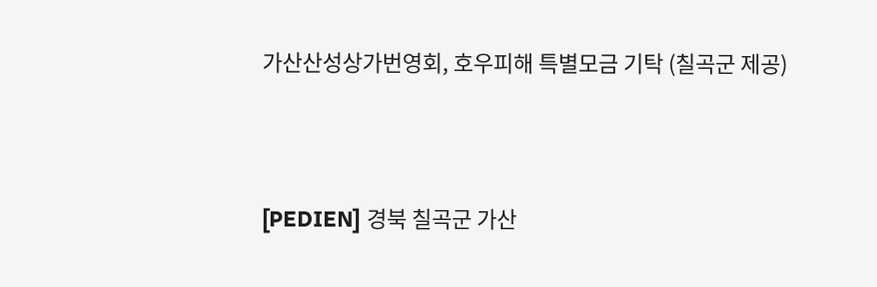가산산성상가번영회, 호우피해 특별모금 기탁 (칠곡군 제공)



[PEDIEN] 경북 칠곡군 가산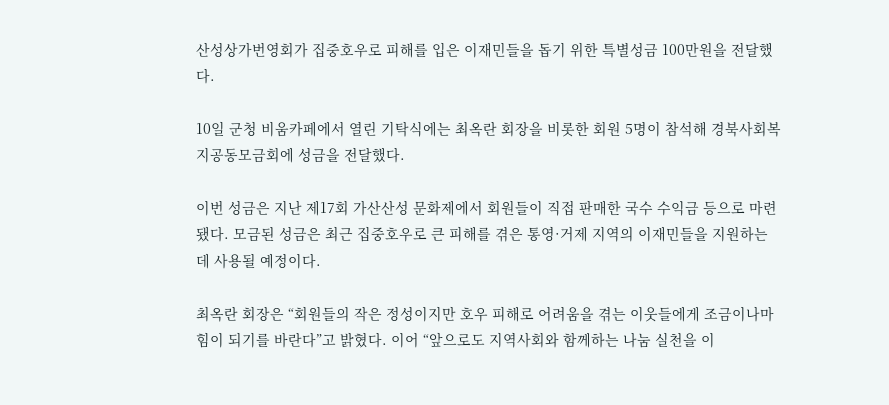산성상가번영회가 집중호우로 피해를 입은 이재민들을 돕기 위한 특별성금 100만원을 전달했다.

10일 군청 비움카페에서 열린 기탁식에는 최옥란 회장을 비롯한 회원 5명이 참석해 경북사회복지공동모금회에 성금을 전달했다.

이번 성금은 지난 제17회 가산산성 문화제에서 회원들이 직접 판매한 국수 수익금 등으로 마련됐다. 모금된 성금은 최근 집중호우로 큰 피해를 겪은 통영·거제 지역의 이재민들을 지원하는 데 사용될 예정이다.

최옥란 회장은 “회원들의 작은 정성이지만 호우 피해로 어려움을 겪는 이웃들에게 조금이나마 힘이 되기를 바란다”고 밝혔다. 이어 “앞으로도 지역사회와 함께하는 나눔 실천을 이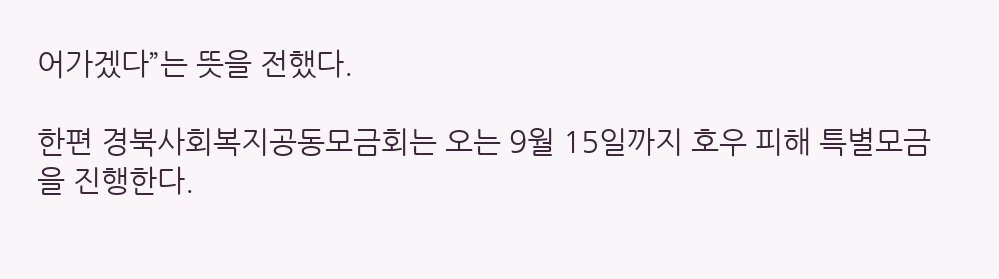어가겠다”는 뜻을 전했다.

한편 경북사회복지공동모금회는 오는 9월 15일까지 호우 피해 특별모금을 진행한다.